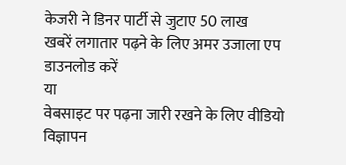केजरी ने डिनर पार्टी से जुटाए 50 लाख
खबरें लगातार पढ़ने के लिए अमर उजाला एप डाउनलोड करें
या
वेबसाइट पर पढ़ना जारी रखने के लिए वीडियो विज्ञापन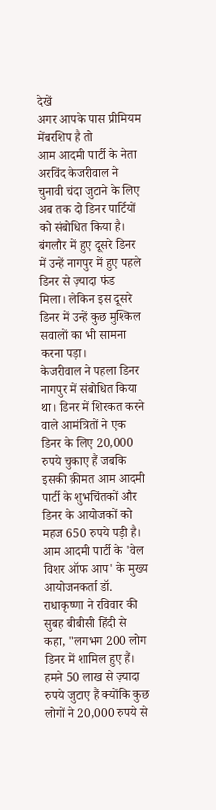देखें
अगर आपके पास प्रीमियम मेंबरशिप है तो
आम आदमी पार्टी के नेता अरविंद केजरीवाल ने चुनावी चंदा जुटाने के लिए अब तक दो डिनर पार्टियों को संबोधित किया है। बंगलौर में हुए दूसरे डिनर में उन्हें नागपुर में हुए पहले डिनर से ज़्यादा फंड मिला। लेकिन इस दूसरे डिनर में उन्हें कुछ मुश्किल सवालों का भी सामना करना पड़ा।
केजरीवाल ने पहला डिनर नागपुर में संबोधित किया था। डिनर में शिरकत करने वाले आमंत्रितों ने एक डिनर के लिए 20,000 रुपये चुकाए हैं जबकि इसकी क़ीमत आम आदमी पार्टी के शुभचिंतकों और डिनर के आयोजकों को महज 650 रुपये पड़ी है।
आम आदमी पार्टी के 'वेल विशर ऑफ आप' के मुख्य आयोजनकर्ता डॉ. राधाकृष्णा ने रविवार की सुबह बीबीसी हिंदी से कहा, "लगभग 200 लोग डिनर में शामिल हुए हैं। हमने 50 लाख से ज़्यादा रुपये जुटाए हैं क्योंकि कुछ लोगों ने 20,000 रुपये से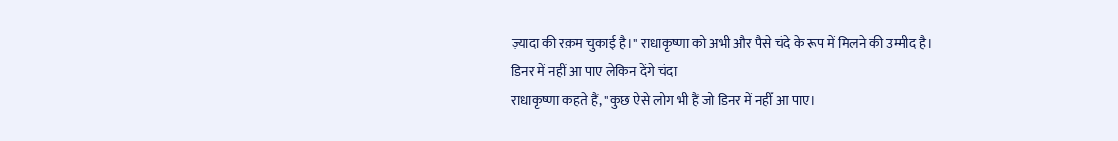ज़्यादा की रक़म चुकाई है।" राधाकृष्णा को अभी और पैसे चंदे के रूप में मिलने की उम्मीद है।
डिनर में नहीं आ पाए लेकिन देंगे चंदा
राधाकृष्णा कहते हैं, "कुछ ऐसे लोग भी हैं जो डिनर में नहीँ आ पाए।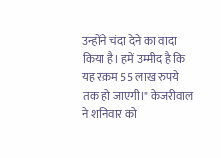उन्होंने चंदा देने का वादा किया है। हमें उम्मीद है कि यह रक़म 55 लाख रुपये तक हो जाएगी।" केजरीवाल ने शनिवार को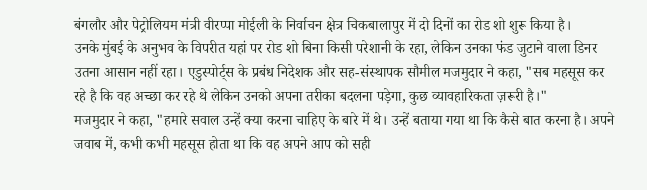बंगलौर और पेट्रोलियम मंत्री वीरप्पा मोईली के निर्वाचन क्षेत्र चिकबालापुर में दो दिनों का रोड शो शुरू किया है।
उनके मुंबई के अनुभव के विपरीत यहां पर रोड शो बिना किसी परेशानी के रहा, लेकिन उनका फंड जुटाने वाला डिनर उतना आसान नहीं रहा। एडुस्पोर्ट्स के प्रबंध निदेशक और सह-संस्थापक सौमील मजमुदार ने कहा, "सब महसूस कर रहे है कि वह अच्छा कर रहे थे लेकिन उनको अपना तरीका बदलना पड़ेगा, कुछ व्यावहारिकता ज़रूरी है।"
मजमुदार ने कहा, "हमारे सवाल उन्हें क्या करना चाहिए के बारे में थे। उन्हें बताया गया था कि कैसे बात करना है। अपने जवाब में, कभी कभी महसूस होता था कि वह अपने आप को सही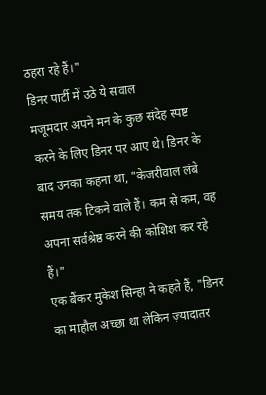ठहरा रहे हैं।"
डिनर पार्टी में उठे ये सवाल
मजूमदार अपने मन के कुछ संदेह स्पष्ट करने के लिए डिनर पर आए थे। डिनर के बाद उनका कहना था, "केजरीवाल लंबे समय तक टिकने वाले हैं। कम से कम, वह अपना सर्वश्रेष्ठ करने की कोशिश कर रहे हैं।"
एक बैंकर मुकेश सिन्हा ने कहते हैं, "डिनर का माहौल अच्छा था लेकिन ज़्यादातर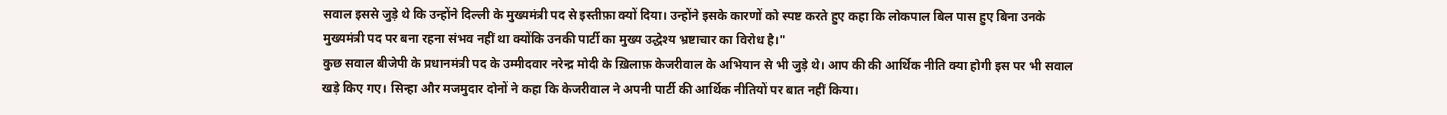सवाल इससे जुड़े थे कि उन्होंने दिल्ली के मुख्यमंत्री पद से इस्तीफ़ा क्यों दिया। उन्होंने इसके कारणों को स्पष्ट करते हुए कहा कि लोकपाल बिल पास हुए बिना उनके मुख्यमंत्री पद पर बना रहना संभव नहीं था क्योंकि उनकी पार्टी का मुख्य उद्धेश्य भ्रष्टाचार का विरोध है।"
कुछ सवाल बीजेपी के प्रधानमंत्री पद के उम्मीदवार नरेन्द्र मोदी के ख़िलाफ़ केजरीवाल के अभियान से भी जुड़े थे। आप की की आर्थिक नीति क्या होगी इस पर भी सवाल खड़े किए गए। सिन्हा और मजमुदार दोनों ने कहा कि केजरीवाल ने अपनी पार्टी की आर्थिक नीतियों पर बात नहीं किया।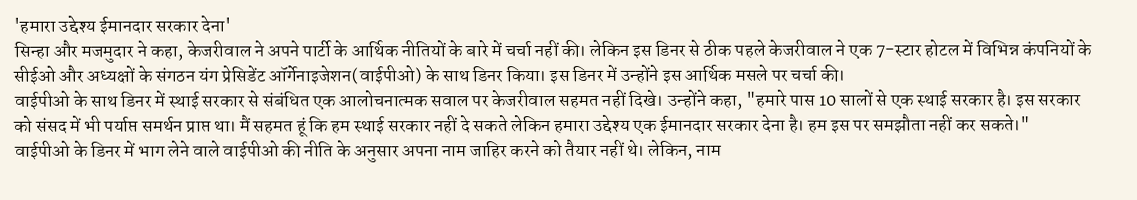'हमारा उद्देश्य ईमानदार सरकार देना'
सिन्हा और मजमुदार ने कहा, केजरीवाल ने अपने पार्टी के आर्थिक नीतियों के बारे में चर्चा नहीं की। लेकिन इस डिनर से ठीक पहले केजरीवाल ने एक 7-स्टार होटल में विभिन्न कंपनियों के सीईओ और अध्यक्षों के संगठन यंग प्रेसिडेंट ऑर्गेनाइजेशन(वाईपीओ) के साथ डिनर किया। इस डिनर में उन्होंने इस आर्थिक मसले पर चर्चा की।
वाईपीओ के साथ डिनर में स्थाई सरकार से संबंधित एक आलोचनात्मक सवाल पर केजरीवाल सहमत नहीं दिखे। उन्होंने कहा, "हमारे पास 10 सालों से एक स्थाई सरकार है। इस सरकार को संसद में भी पर्याप्त समर्थन प्राप्त था। मैं सहमत हूं कि हम स्थाई सरकार नहीं दे सकते लेकिन हमारा उद्देश्य एक ईमानदार सरकार देना है। हम इस पर समझौता नहीं कर सकते।"
वाईपीओ के डिनर में भाग लेने वाले वाईपीओ की नीति के अनुसार अपना नाम जाहिर करने को तैयार नहीं थे। लेकिन, नाम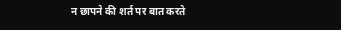न छापने की शर्त पर बात करते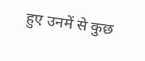हुए उनमें से कुछ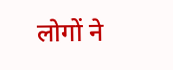लोगों ने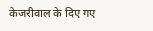केजरीवाल के दिए गए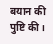बयान की पुष्टि की।